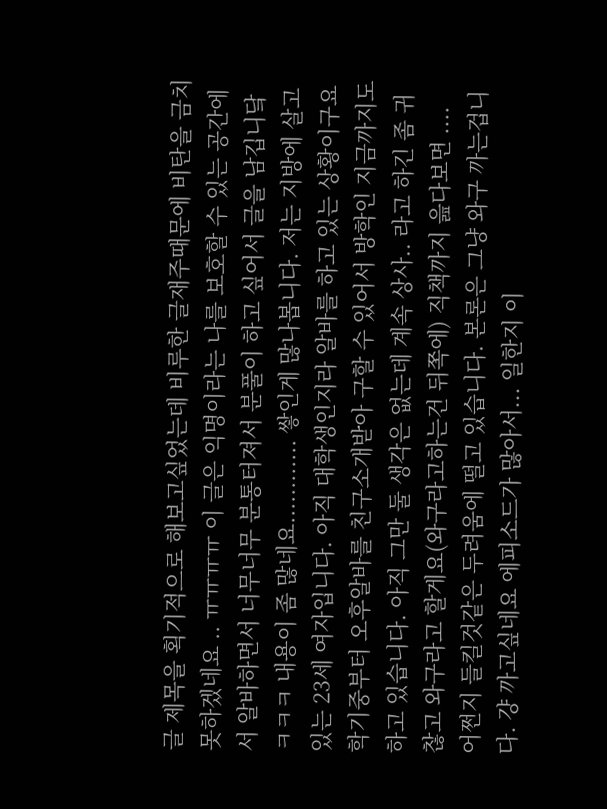글 제목을 획기적으로 해보고싶었는데 비루한 글재주때문에 비탄을 금치 못하겠네요 .. ㅠㅠㅠㅠ 이 글은 익명이라는 나를 보호할 수 있는 공간에서 알바하면서 너무너무 분통터져서 분풀이 하고 싶어서 글을 남깁니닼ㅋㅋㅋ 내용이 좀 많네요............ 쌓인게 많나봅니다. 저는 지방에 살고있는 23세 여자입니다. 아직 대학생인지라 알바를 하고 있는 상황이구요 학기중부터 오후알바를 친구소개받아 구할 수 있어서 방학인 지금까지도 하고 있습니다. 아직 그만 둘 생각은 없는데 계속 상사.. 라고 하긴 좀 귀찮고 와구라고 할게요(와구라고하는건 뒤쪽에) 직책까지 읊다보면 .... 어쩐지 들킬것같은 두려움에 떨고 있습니다. 본론은 그냥 와구 까는겁니다. 걍 까고싶네요 에피소드가 많아서... 일한지 이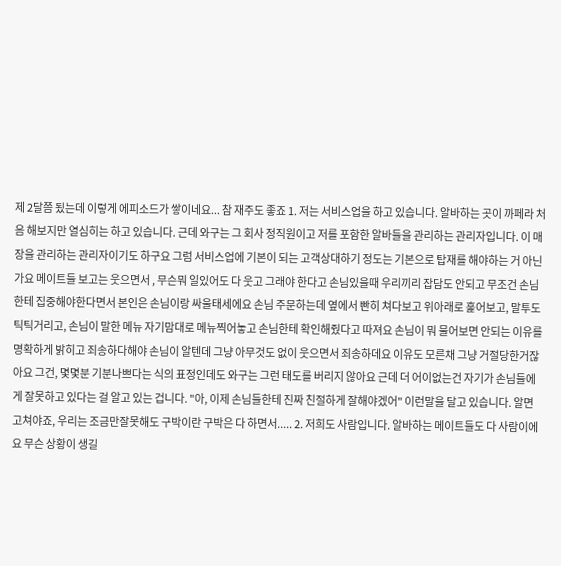제 2달쯤 됬는데 이렇게 에피소드가 쌓이네요... 참 재주도 좋죠 1. 저는 서비스업을 하고 있습니다. 알바하는 곳이 까페라 처음 해보지만 열심히는 하고 있습니다. 근데 와구는 그 회사 정직원이고 저를 포함한 알바들을 관리하는 관리자입니다. 이 매장을 관리하는 관리자이기도 하구요 그럼 서비스업에 기본이 되는 고객상대하기 정도는 기본으로 탑재를 해야하는 거 아닌가요 메이트들 보고는 웃으면서 , 무슨뭐 일있어도 다 웃고 그래야 한다고 손님있을때 우리끼리 잡담도 안되고 무조건 손님한테 집중해야한다면서 본인은 손님이랑 싸울태세에요 손님 주문하는데 옆에서 빤히 쳐다보고 위아래로 훑어보고, 말투도 틱틱거리고, 손님이 말한 메뉴 자기맘대로 메뉴찍어놓고 손님한테 확인해줬다고 따져요 손님이 뭐 물어보면 안되는 이유를 명확하게 밝히고 죄송하다해야 손님이 알텐데 그냥 아무것도 없이 웃으면서 죄송하데요 이유도 모른채 그냥 거절당한거잖아요 그건, 몇몇분 기분나쁘다는 식의 표정인데도 와구는 그런 태도를 버리지 않아요 근데 더 어이없는건 자기가 손님들에게 잘못하고 있다는 걸 알고 있는 겁니다. "아, 이제 손님들한테 진짜 친절하게 잘해야겠어" 이런말을 달고 있습니다. 알면 고쳐야죠, 우리는 조금만잘못해도 구박이란 구박은 다 하면서..... 2. 저희도 사람입니다. 알바하는 메이트들도 다 사람이에요 무슨 상황이 생길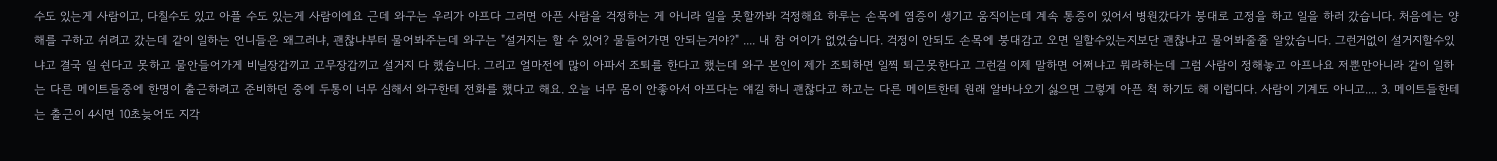수도 있는게 사람이고, 다칠수도 있고 아플 수도 있는게 사람이에요 근데 와구는 우리가 아프다 그러면 아픈 사람을 걱정하는 게 아니라 일을 못할까봐 걱정해요 하루는 손목에 염증이 생기고 움직이는데 계속 통증이 있어서 병원갔다가 붕대로 고정을 하고 일을 하러 갔습니다. 처음에는 양해를 구하고 쉬려고 갔는데 같이 일하는 언니들은 왜그러냐, 괜찮냐부터 물어봐주는데 와구는 "설거지는 할 수 있어? 물들어가면 안되는거야?" .... 내 참 어이가 없었습니다. 걱정이 안되도 손목에 붕대감고 오면 일할수있는지보단 괜찮냐고 물어봐줄줄 알았습니다. 그런거없이 설거지할수있냐고 결국 일 쉰다고 못하고 물안들어가게 비닐장갑끼고 고무장갑끼고 설거지 다 했습니다. 그리고 얼마전에 많이 아파서 조퇴를 한다고 했는데 와구 본인이 제가 조퇴하면 일찍 퇴근못한다고 그런걸 이제 말하면 어쩌냐고 뭐라하는데 그럼 사람이 정해놓고 아프나요 저뿐만아니라 같이 일하는 다른 메이트들중에 한명이 출근하려고 준비하던 중에 두통이 너무 심해서 와구한테 전화를 했다고 해요. 오늘 너무 몸이 안좋아서 아프다는 얘길 하니 괜찮다고 하고는 다른 메이트한테 원래 알바나오기 싫으면 그렇게 아픈 척 하기도 해 이럽디다. 사람이 기계도 아니고.... 3. 메이트들한테는 출근이 4시면 10초늦어도 지각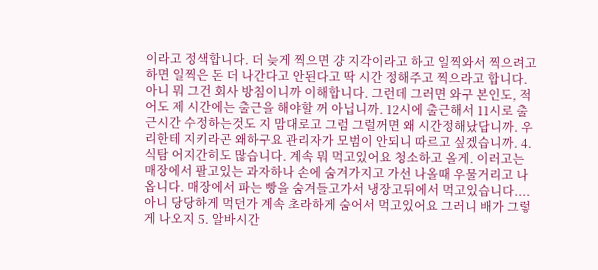이라고 정색합니다. 더 늦게 찍으면 걍 지각이라고 하고 일찍와서 찍으려고 하면 일찍은 돈 더 나간다고 안된다고 딱 시간 정해주고 찍으라고 합니다. 아니 뭐 그건 회사 방침이니까 이해합니다. 그런데 그러면 와구 본인도, 적어도 제 시간에는 출근을 해야할 꺼 아닙니까. 12시에 출근해서 11시로 출근시간 수정하는것도 지 맘대로고 그럼 그럴꺼면 왜 시간정해났답니까. 우리한테 지키라곤 왜하구요 관리자가 모범이 안되니 따르고 싶겠습니까. 4. 식탐 어지간히도 많습니다. 계속 뭐 먹고있어요 청소하고 올게. 이러고는 매장에서 팔고있는 과자하나 손에 숨겨가지고 가선 나올때 우물거리고 나옵니다. 매장에서 파는 빵을 숨겨들고가서 냉장고뒤에서 먹고있습니다.... 아니 당당하게 먹던가 계속 초라하게 숨어서 먹고있어요 그러니 배가 그렇게 나오지 5. 알바시간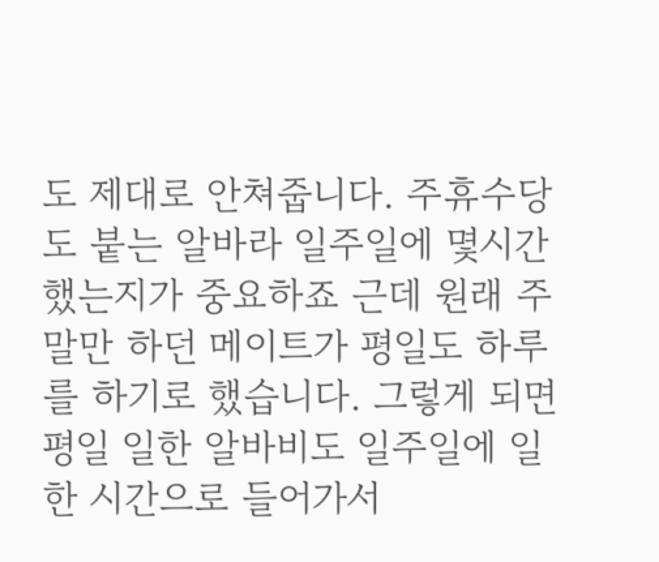도 제대로 안쳐줍니다. 주휴수당도 붙는 알바라 일주일에 몇시간했는지가 중요하죠 근데 원래 주말만 하던 메이트가 평일도 하루를 하기로 했습니다. 그렇게 되면 평일 일한 알바비도 일주일에 일한 시간으로 들어가서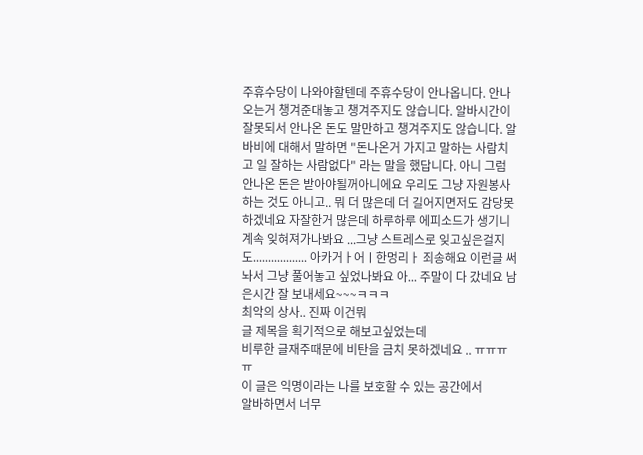주휴수당이 나와야할텐데 주휴수당이 안나옵니다. 안나오는거 챙겨준대놓고 챙겨주지도 않습니다. 알바시간이 잘못되서 안나온 돈도 말만하고 챙겨주지도 않습니다. 알바비에 대해서 말하면 "돈나온거 가지고 말하는 사람치고 일 잘하는 사람없다" 라는 말을 했답니다. 아니 그럼 안나온 돈은 받아야될꺼아니에요 우리도 그냥 자원봉사하는 것도 아니고.. 뭐 더 많은데 더 길어지면저도 감당못하겠네요 자잘한거 많은데 하루하루 에피소드가 생기니 계속 잊혀져가나봐요 ...그냥 스트레스로 잊고싶은걸지도.................. 아카거ㅏ어ㅣ한멍리ㅏ 죄송해요 이런글 써놔서 그냥 풀어놓고 싶었나봐요 아... 주말이 다 갔네요 남은시간 잘 보내세요~~~ㅋㅋㅋ
최악의 상사.. 진짜 이건뭐
글 제목을 획기적으로 해보고싶었는데
비루한 글재주때문에 비탄을 금치 못하겠네요 .. ㅠㅠㅠㅠ
이 글은 익명이라는 나를 보호할 수 있는 공간에서
알바하면서 너무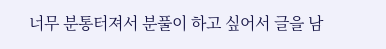너무 분통터져서 분풀이 하고 싶어서 글을 남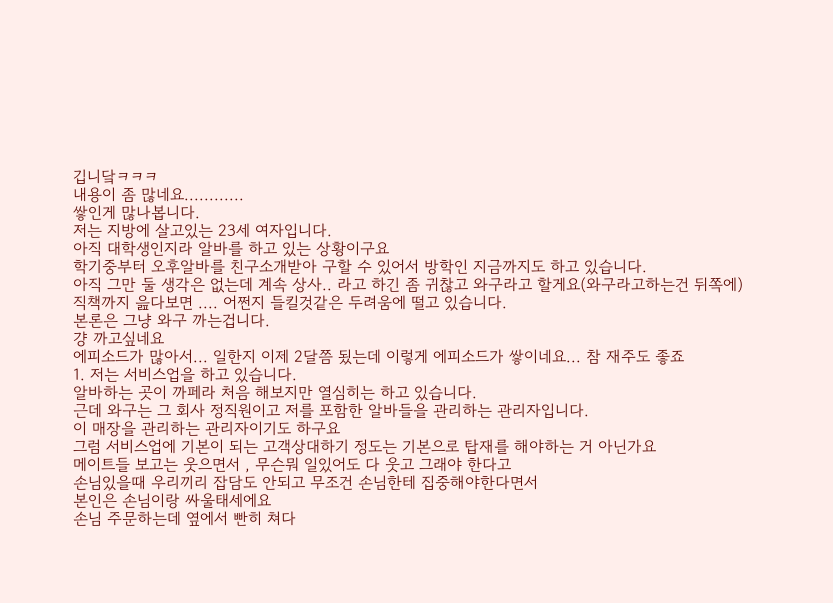깁니닼ㅋㅋㅋ
내용이 좀 많네요............
쌓인게 많나봅니다.
저는 지방에 살고있는 23세 여자입니다.
아직 대학생인지라 알바를 하고 있는 상황이구요
학기중부터 오후알바를 친구소개받아 구할 수 있어서 방학인 지금까지도 하고 있습니다.
아직 그만 둘 생각은 없는데 계속 상사.. 라고 하긴 좀 귀찮고 와구라고 할게요(와구라고하는건 뒤쪽에)
직책까지 읊다보면 .... 어쩐지 들킬것같은 두려움에 떨고 있습니다.
본론은 그냥 와구 까는겁니다.
걍 까고싶네요
에피소드가 많아서... 일한지 이제 2달쯤 됬는데 이렇게 에피소드가 쌓이네요... 참 재주도 좋죠
1. 저는 서비스업을 하고 있습니다.
알바하는 곳이 까페라 처음 해보지만 열심히는 하고 있습니다.
근데 와구는 그 회사 정직원이고 저를 포함한 알바들을 관리하는 관리자입니다.
이 매장을 관리하는 관리자이기도 하구요
그럼 서비스업에 기본이 되는 고객상대하기 정도는 기본으로 탑재를 해야하는 거 아닌가요
메이트들 보고는 웃으면서 , 무슨뭐 일있어도 다 웃고 그래야 한다고
손님있을때 우리끼리 잡담도 안되고 무조건 손님한테 집중해야한다면서
본인은 손님이랑 싸울태세에요
손님 주문하는데 옆에서 빤히 쳐다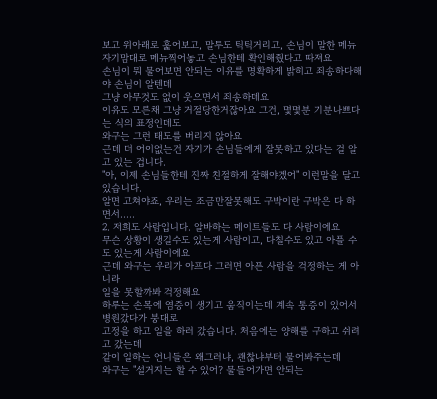보고 위아래로 훑어보고, 말투도 틱틱거리고, 손님이 말한 메뉴
자기맘대로 메뉴찍어놓고 손님한테 확인해줬다고 따져요
손님이 뭐 물어보면 안되는 이유를 명확하게 밝히고 죄송하다해야 손님이 알텐데
그냥 아무것도 없이 웃으면서 죄송하데요
이유도 모른채 그냥 거절당한거잖아요 그건, 몇몇분 기분나쁘다는 식의 표정인데도
와구는 그런 태도를 버리지 않아요
근데 더 어이없는건 자기가 손님들에게 잘못하고 있다는 걸 알고 있는 겁니다.
"아, 이제 손님들한테 진짜 친절하게 잘해야겠어" 이런말을 달고 있습니다.
알면 고쳐야죠, 우리는 조금만잘못해도 구박이란 구박은 다 하면서.....
2. 저희도 사람입니다. 알바하는 메이트들도 다 사람이에요
무슨 상황이 생길수도 있는게 사람이고, 다칠수도 있고 아플 수도 있는게 사람이에요
근데 와구는 우리가 아프다 그러면 아픈 사람을 걱정하는 게 아니라
일을 못할까봐 걱정해요
하루는 손목에 염증이 생기고 움직이는데 계속 통증이 있어서 병원갔다가 붕대로
고정을 하고 일을 하러 갔습니다. 처음에는 양해를 구하고 쉬려고 갔는데
같이 일하는 언니들은 왜그러냐, 괜찮냐부터 물어봐주는데
와구는 "설거지는 할 수 있어? 물들어가면 안되는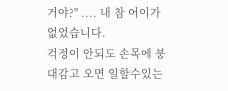거야?" .... 내 참 어이가 없었습니다.
걱정이 안되도 손목에 붕대감고 오면 일할수있는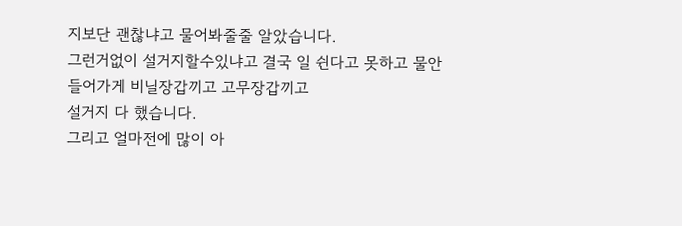지보단 괜찮냐고 물어봐줄줄 알았습니다.
그런거없이 설거지할수있냐고 결국 일 쉰다고 못하고 물안들어가게 비닐장갑끼고 고무장갑끼고
설거지 다 했습니다.
그리고 얼마전에 많이 아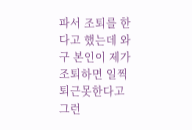파서 조퇴를 한다고 했는데 와구 본인이 제가 조퇴하면 일찍 퇴근못한다고
그런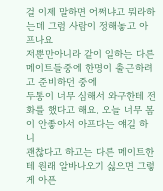걸 이제 말하면 어쩌냐고 뭐라하는데 그럼 사람이 정해놓고 아프나요
저뿐만아니라 같이 일하는 다른 메이트들중에 한명이 출근하려고 준비하던 중에
두통이 너무 심해서 와구한테 전화를 했다고 해요. 오늘 너무 몸이 안좋아서 아프다는 얘길 하니
괜찮다고 하고는 다른 메이트한테 원래 알바나오기 싫으면 그렇게 아픈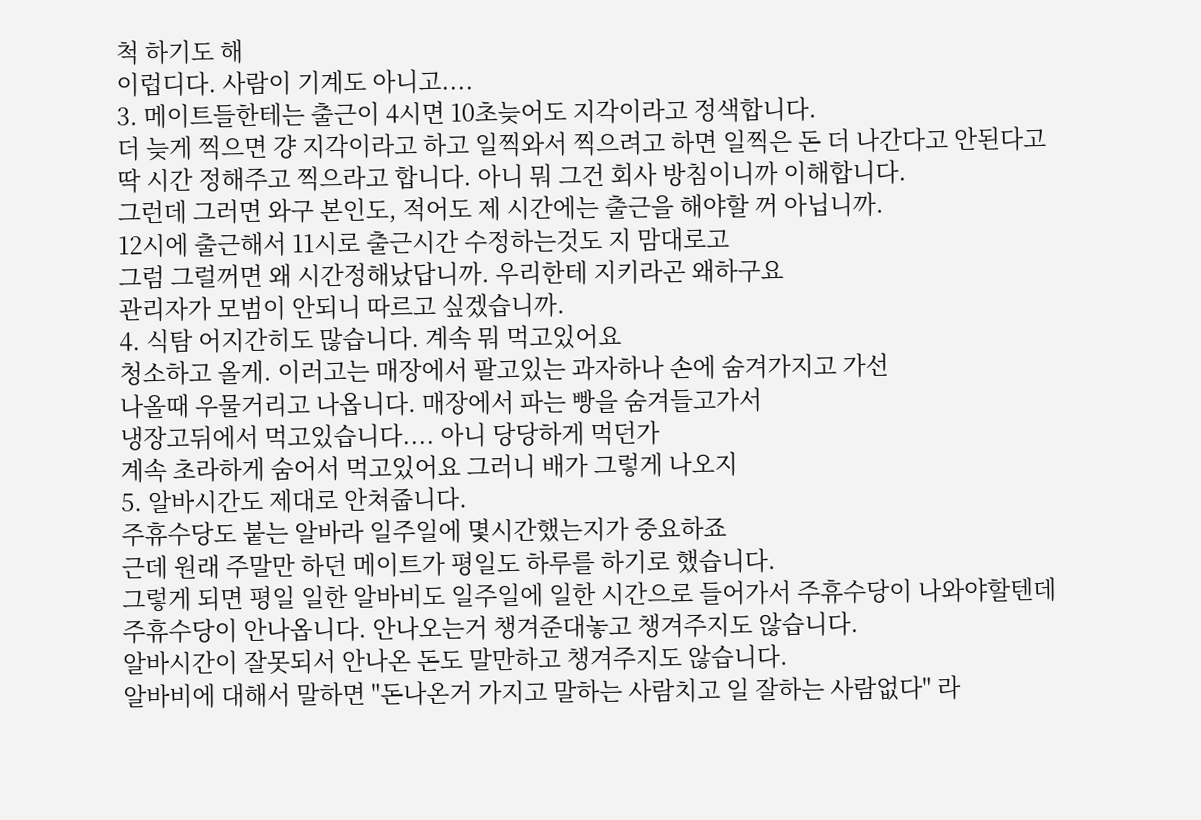척 하기도 해
이럽디다. 사람이 기계도 아니고....
3. 메이트들한테는 출근이 4시면 10초늦어도 지각이라고 정색합니다.
더 늦게 찍으면 걍 지각이라고 하고 일찍와서 찍으려고 하면 일찍은 돈 더 나간다고 안된다고
딱 시간 정해주고 찍으라고 합니다. 아니 뭐 그건 회사 방침이니까 이해합니다.
그런데 그러면 와구 본인도, 적어도 제 시간에는 출근을 해야할 꺼 아닙니까.
12시에 출근해서 11시로 출근시간 수정하는것도 지 맘대로고
그럼 그럴꺼면 왜 시간정해났답니까. 우리한테 지키라곤 왜하구요
관리자가 모범이 안되니 따르고 싶겠습니까.
4. 식탐 어지간히도 많습니다. 계속 뭐 먹고있어요
청소하고 올게. 이러고는 매장에서 팔고있는 과자하나 손에 숨겨가지고 가선
나올때 우물거리고 나옵니다. 매장에서 파는 빵을 숨겨들고가서
냉장고뒤에서 먹고있습니다.... 아니 당당하게 먹던가
계속 초라하게 숨어서 먹고있어요 그러니 배가 그렇게 나오지
5. 알바시간도 제대로 안쳐줍니다.
주휴수당도 붙는 알바라 일주일에 몇시간했는지가 중요하죠
근데 원래 주말만 하던 메이트가 평일도 하루를 하기로 했습니다.
그렇게 되면 평일 일한 알바비도 일주일에 일한 시간으로 들어가서 주휴수당이 나와야할텐데
주휴수당이 안나옵니다. 안나오는거 챙겨준대놓고 챙겨주지도 않습니다.
알바시간이 잘못되서 안나온 돈도 말만하고 챙겨주지도 않습니다.
알바비에 대해서 말하면 "돈나온거 가지고 말하는 사람치고 일 잘하는 사람없다" 라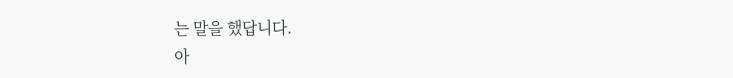는 말을 했답니다.
아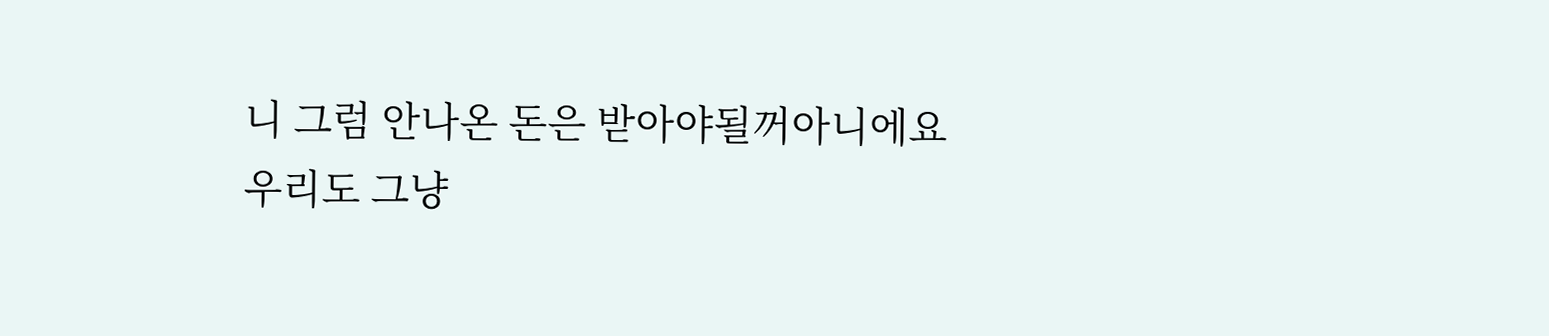니 그럼 안나온 돈은 받아야될꺼아니에요
우리도 그냥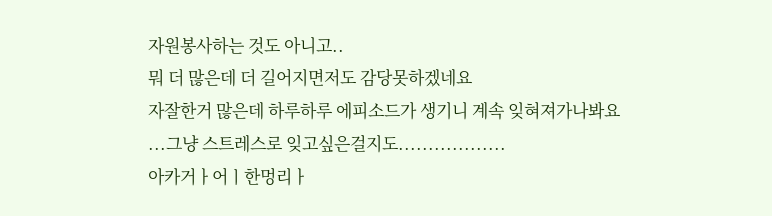자원봉사하는 것도 아니고..
뭐 더 많은데 더 길어지면저도 감당못하겠네요
자잘한거 많은데 하루하루 에피소드가 생기니 계속 잊혀져가나봐요
...그냥 스트레스로 잊고싶은걸지도..................
아카거ㅏ어ㅣ한멍리ㅏ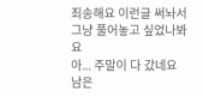죄송해요 이런글 써놔서
그냥 풀어놓고 싶었나봐요
아... 주말이 다 갔네요
남은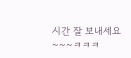시간 잘 보내세요~~~ㅋㅋㅋ